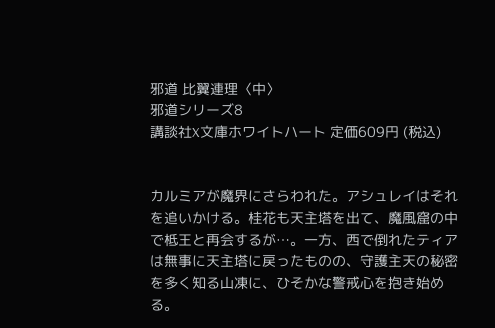邪道 比翼連理〈中〉
邪道シリーズ8
講談社X文庫ホワイトハート 定価609円 (税込)


カルミアが魔界にさらわれた。アシュレイはそれを追いかける。桂花も天主塔を出て、魔風窟の中で柢王と再会するが…。一方、西で倒れたティアは無事に天主塔に戻ったものの、守護主天の秘密を多く知る山凍に、ひそかな警戒心を抱き始める。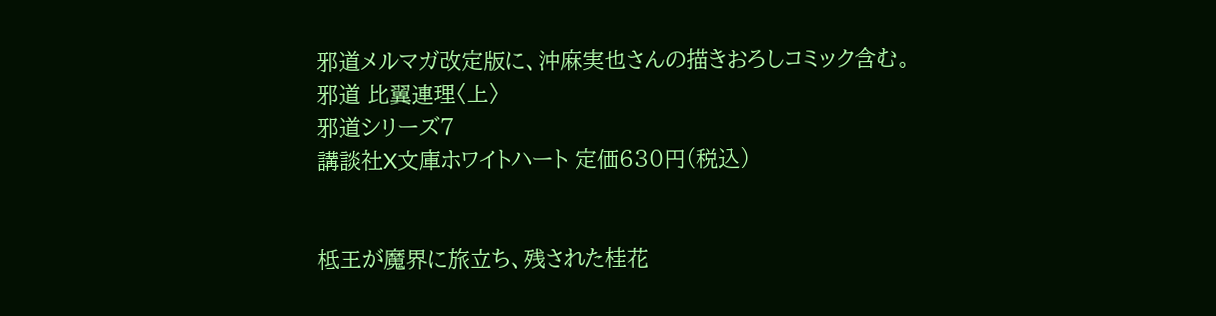邪道メルマガ改定版に、沖麻実也さんの描きおろしコミック含む。
邪道 比翼連理〈上〉
邪道シリーズ7
講談社X文庫ホワイトハート 定価630円(税込)


柢王が魔界に旅立ち、残された桂花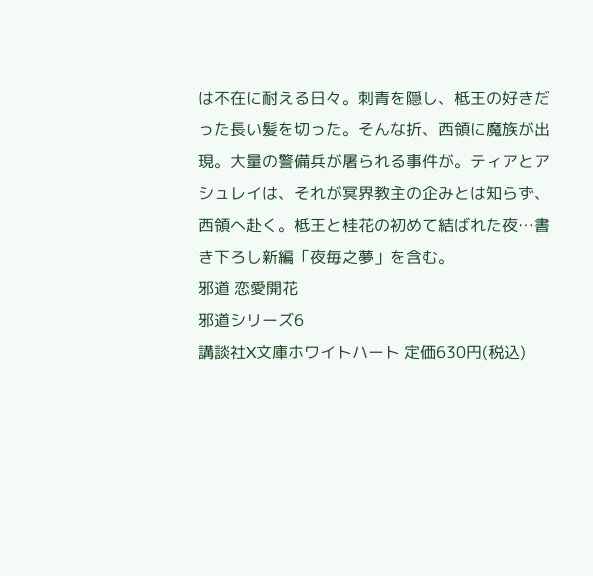は不在に耐える日々。刺青を隠し、柢王の好きだった長い髪を切った。そんな折、西領に魔族が出現。大量の警備兵が屠られる事件が。ティアとアシュレイは、それが冥界教主の企みとは知らず、西領へ赴く。柢王と桂花の初めて結ばれた夜…書き下ろし新編「夜毎之夢」を含む。
邪道 恋愛開花
邪道シリーズ6
講談社X文庫ホワイトハート 定価630円(税込)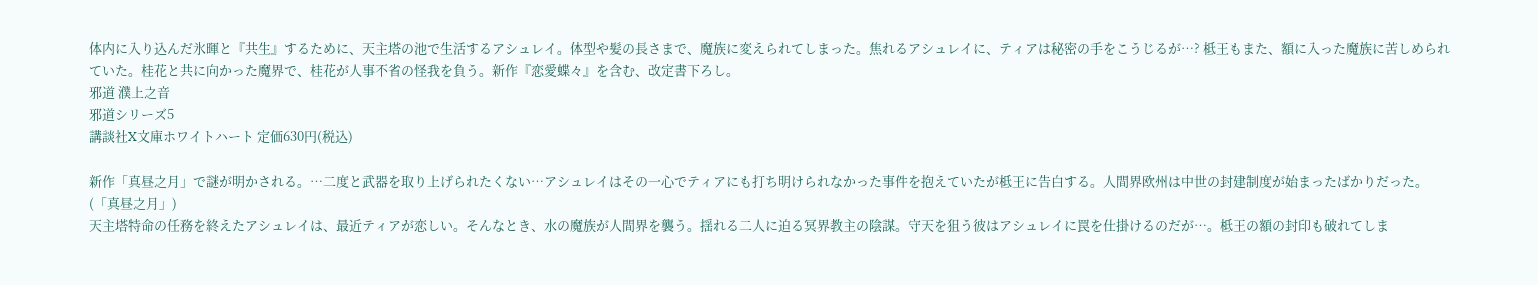体内に入り込んだ氷暉と『共生』するために、天主塔の池で生活するアシュレイ。体型や髪の長さまで、魔族に変えられてしまった。焦れるアシュレイに、ティアは秘密の手をこうじるが…? 柢王もまた、額に入った魔族に苦しめられていた。桂花と共に向かった魔界で、桂花が人事不省の怪我を負う。新作『恋愛蝶々』を含む、改定書下ろし。
邪道 濮上之音
邪道シリーズ5
講談社X文庫ホワイトハート 定価630円(税込)

新作「真昼之月」で謎が明かされる。…二度と武器を取り上げられたくない…アシュレイはその一心でティアにも打ち明けられなかった事件を抱えていたが柢王に告白する。人間界欧州は中世の封建制度が始まったばかりだった。(「真昼之月」)
天主塔特命の任務を終えたアシュレイは、最近ティアが恋しい。そんなとき、水の魔族が人間界を襲う。揺れる二人に迫る冥界教主の陰謀。守天を狙う彼はアシュレイに罠を仕掛けるのだが…。柢王の額の封印も破れてしま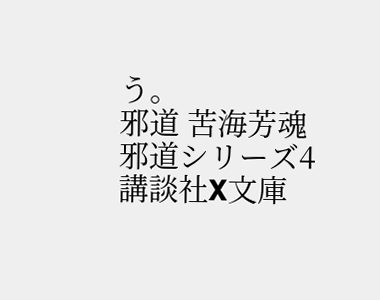う。
邪道 苦海芳魂
邪道シリーズ4
講談社X文庫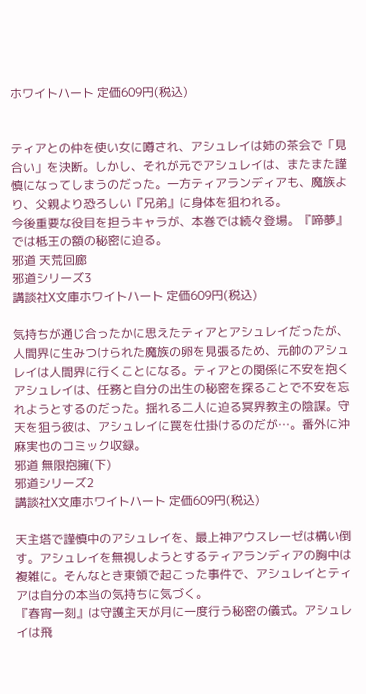ホワイトハート 定価609円(税込)


ティアとの仲を使い女に噂され、アシュレイは姉の茶会で「見合い」を決断。しかし、それが元でアシュレイは、またまた謹慎になってしまうのだった。一方ティアランディアも、魔族より、父親より恐ろしい『兄弟』に身体を狙われる。
今後重要な役目を担うキャラが、本巻では続々登場。『啼夢』では柢王の額の秘密に迫る。
邪道 天荒回廊
邪道シリーズ3
講談社X文庫ホワイトハート 定価609円(税込)

気持ちが通じ合ったかに思えたティアとアシュレイだったが、人間界に生みつけられた魔族の卵を見張るため、元帥のアシュレイは人間界に行くことになる。ティアとの関係に不安を抱くアシュレイは、任務と自分の出生の秘密を探ることで不安を忘れようとするのだった。揺れる二人に迫る冥界教主の陰謀。守天を狙う彼は、アシュレイに罠を仕掛けるのだが…。番外に沖麻実也のコミック収録。
邪道 無限抱擁(下)
邪道シリーズ2
講談社X文庫ホワイトハート 定価609円(税込)

天主塔で謹慎中のアシュレイを、最上神アウスレーゼは構い倒す。アシュレイを無視しようとするティアランディアの胸中は複雑に。そんなとき東領で起こった事件で、アシュレイとティアは自分の本当の気持ちに気づく。
『春宵一刻』は守護主天が月に一度行う秘密の儀式。アシュレイは飛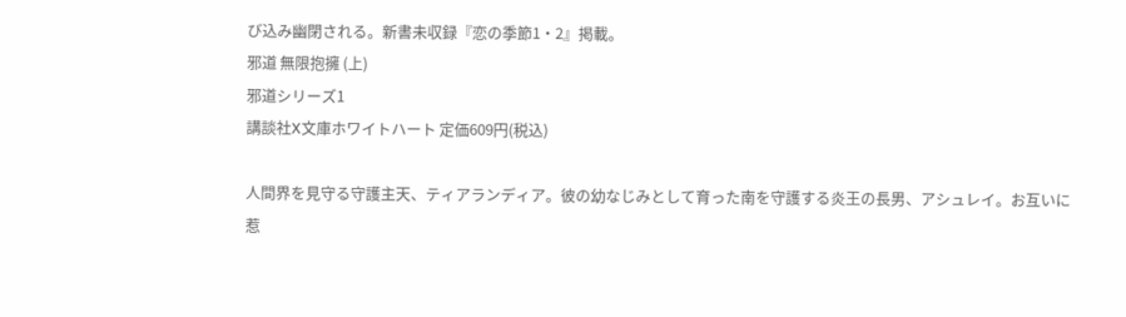び込み幽閉される。新書未収録『恋の季節1・2』掲載。
邪道 無限抱擁 (上)
邪道シリーズ1
講談社X文庫ホワイトハート 定価609円(税込)

人間界を見守る守護主天、ティアランディア。彼の幼なじみとして育った南を守護する炎王の長男、アシュレイ。お互いに惹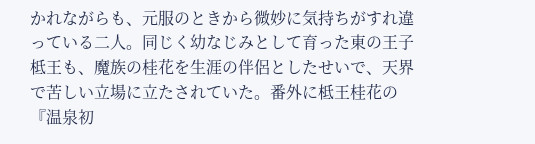かれながらも、元服のときから微妙に気持ちがすれ違っている二人。同じく幼なじみとして育った東の王子柢王も、魔族の桂花を生涯の伴侶としたせいで、天界で苦しい立場に立たされていた。番外に柢王桂花の『温泉初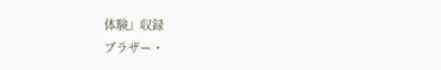体験』収録
ブラザー・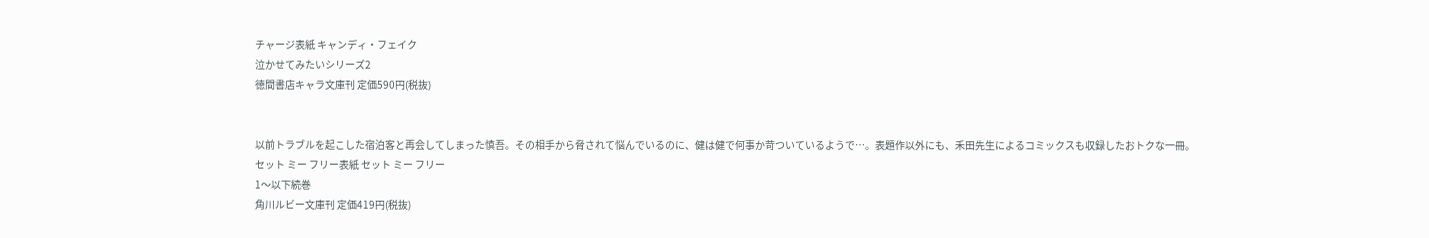チャージ表紙 キャンディ・フェイク
泣かせてみたいシリーズ2
徳間書店キャラ文庫刊 定価590円(税抜)


以前トラブルを起こした宿泊客と再会してしまった慎吾。その相手から脅されて悩んでいるのに、健は健で何事か苛ついているようで…。表題作以外にも、禾田先生によるコミックスも収録したおトクな一冊。
セット ミー フリー表紙 セット ミー フリー
1〜以下続巻
角川ルビー文庫刊 定価419円(税抜)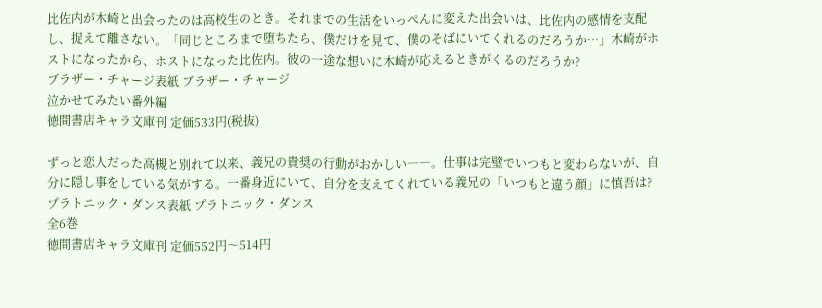比佐内が木崎と出会ったのは高校生のとき。それまでの生活をいっぺんに変えた出会いは、比佐内の感情を支配し、捉えて離さない。「同じところまで堕ちたら、僕だけを見て、僕のそばにいてくれるのだろうか…」木崎がホストになったから、ホストになった比佐内。彼の一途な想いに木崎が応えるときがくるのだろうか?
ブラザー・チャージ表紙 ブラザー・チャージ
泣かせてみたい番外編
徳間書店キャラ文庫刊 定価533円(税抜)

ずっと恋人だった高槻と別れて以来、義兄の貴奨の行動がおかしい――。仕事は完璧でいつもと変わらないが、自分に隠し事をしている気がする。一番身近にいて、自分を支えてくれている義兄の「いつもと違う顔」に慎吾は?
プラトニック・ダンス表紙 プラトニック・ダンス
全6巻
徳間書店キャラ文庫刊 定価552円〜514円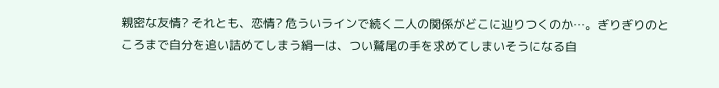親密な友情? それとも、恋情? 危ういラインで続く二人の関係がどこに辿りつくのか…。ぎりぎりのところまで自分を追い詰めてしまう絹一は、つい鷲尾の手を求めてしまいそうになる自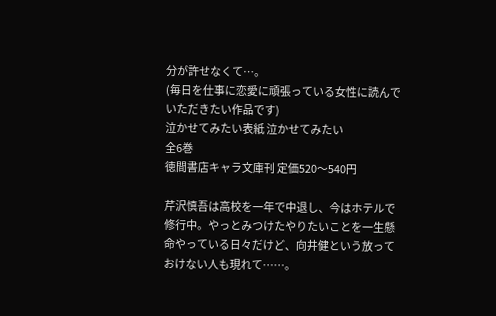分が許せなくて…。
(毎日を仕事に恋愛に頑張っている女性に読んでいただきたい作品です)
泣かせてみたい表紙 泣かせてみたい
全6巻
徳間書店キャラ文庫刊 定価520〜540円

芹沢慎吾は高校を一年で中退し、今はホテルで修行中。やっとみつけたやりたいことを一生懸命やっている日々だけど、向井健という放っておけない人も現れて……。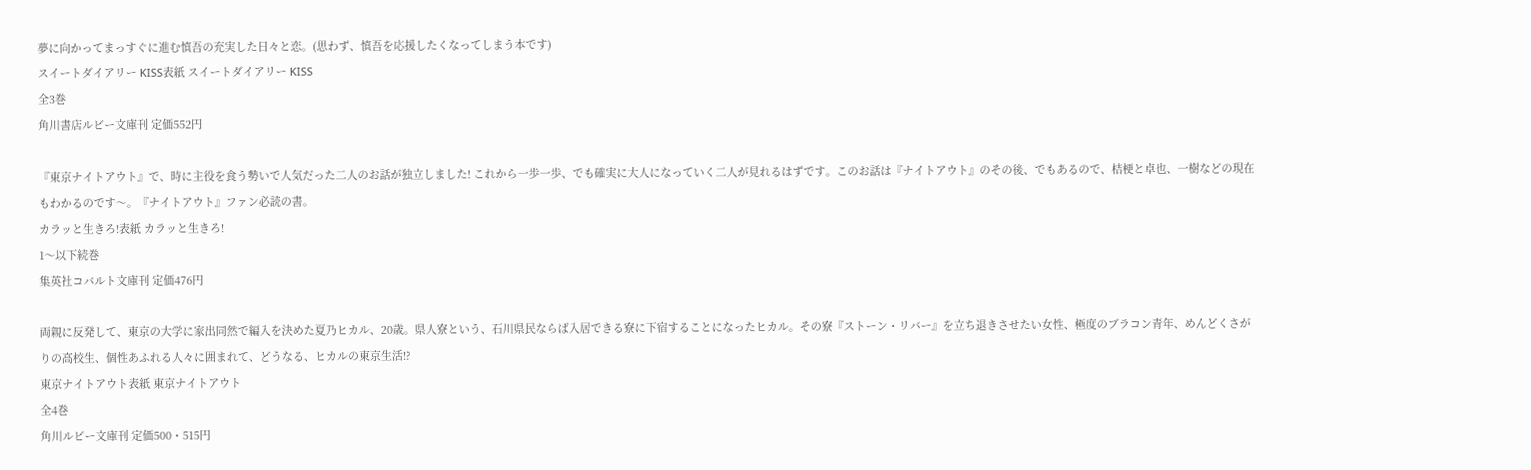夢に向かってまっすぐに進む慎吾の充実した日々と恋。(思わず、慎吾を応援したくなってしまう本です)
スイートダイアリー KISS表紙 スイートダイアリー KISS
全3巻
角川書店ルビー文庫刊 定価552円

『東京ナイトアウト』で、時に主役を食う勢いで人気だった二人のお話が独立しました! これから一歩一歩、でも確実に大人になっていく二人が見れるはずです。このお話は『ナイトアウト』のその後、でもあるので、桔梗と卓也、一樹などの現在もわかるのです〜。『ナイトアウト』ファン必読の書。
カラッと生きろ!表紙 カラッと生きろ!
1〜以下続巻
集英社コバルト文庫刊 定価476円

両親に反発して、東京の大学に家出同然で編入を決めた夏乃ヒカル、20歳。県人寮という、石川県民ならば入居できる寮に下宿することになったヒカル。その寮『ストーン・リバー』を立ち退きさせたい女性、極度のブラコン青年、めんどくさがりの高校生、個性あふれる人々に囲まれて、どうなる、ヒカルの東京生活!?
東京ナイトアウト表紙 東京ナイトアウト
全4巻
角川ルビー文庫刊 定価500・515円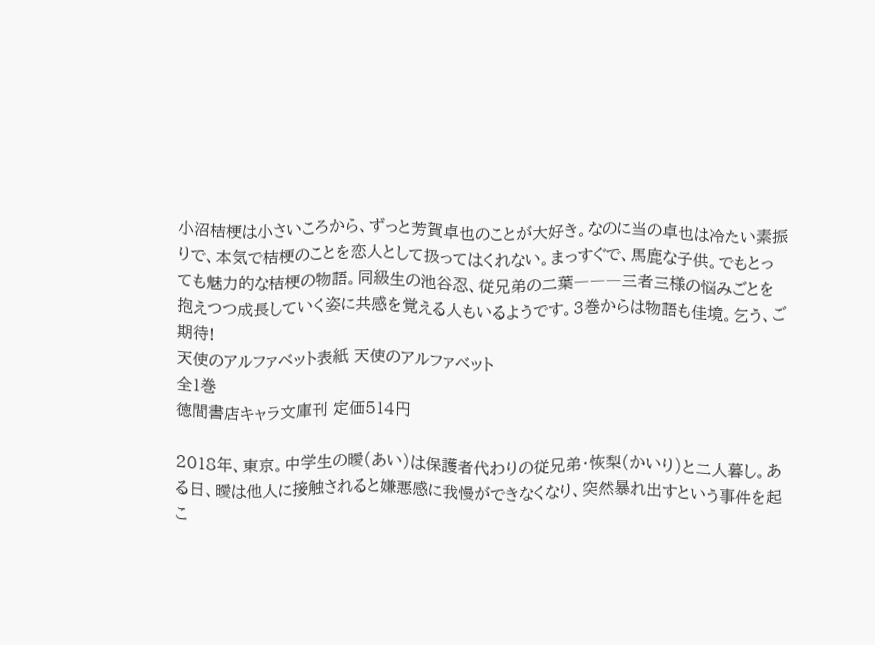小沼桔梗は小さいころから、ずっと芳賀卓也のことが大好き。なのに当の卓也は冷たい素振りで、本気で桔梗のことを恋人として扱ってはくれない。まっすぐで、馬鹿な子供。でもとっても魅力的な桔梗の物語。同級生の池谷忍、従兄弟の二葉―――三者三様の悩みごとを抱えつつ成長していく姿に共感を覚える人もいるようです。3巻からは物語も佳境。乞う、ご期待!
天使のアルファベット表紙 天使のアルファベット
全1巻
徳間書店キャラ文庫刊 定価514円

2018年、東京。中学生の曖(あい)は保護者代わりの従兄弟・恢梨(かいり)と二人暮し。ある日、曖は他人に接触されると嫌悪感に我慢ができなくなり、突然暴れ出すという事件を起こ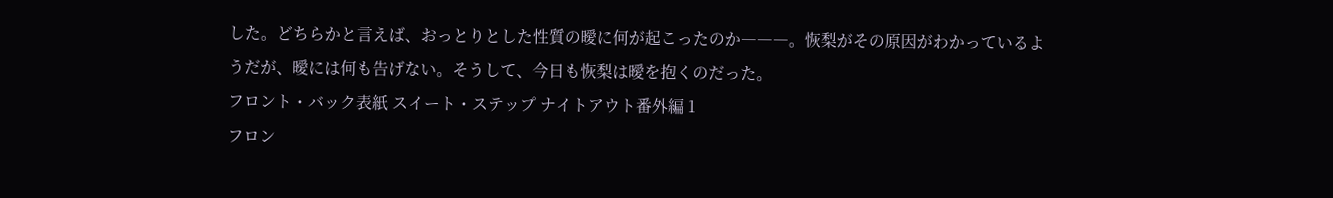した。どちらかと言えば、おっとりとした性質の曖に何が起こったのか―――。恢梨がその原因がわかっているようだが、曖には何も告げない。そうして、今日も恢梨は曖を抱くのだった。
フロント・バック表紙 スイート・ステップ ナイトアウト番外編 1
フロン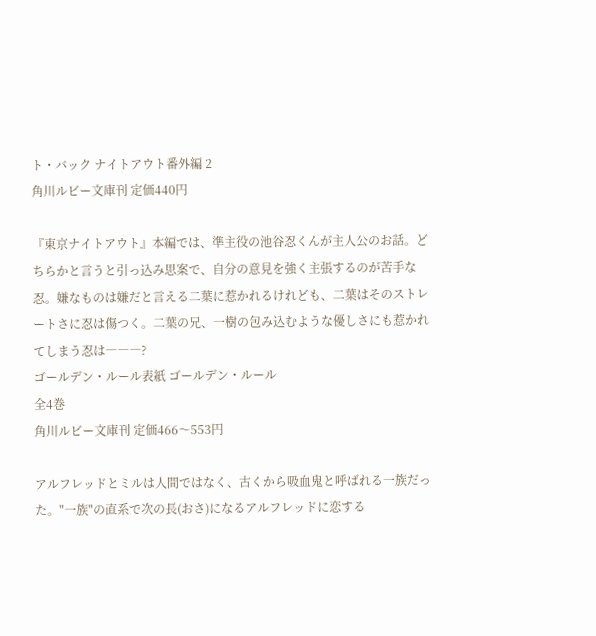ト・バック ナイトアウト番外編 2
角川ルビー文庫刊 定価440円

『東京ナイトアウト』本編では、準主役の池谷忍くんが主人公のお話。どちらかと言うと引っ込み思案で、自分の意見を強く主張するのが苦手な忍。嫌なものは嫌だと言える二葉に惹かれるけれども、二葉はそのストレートさに忍は傷つく。二葉の兄、一樹の包み込むような優しさにも惹かれてしまう忍は―――?
ゴールデン・ルール表紙 ゴールデン・ルール
全4巻
角川ルビー文庫刊 定価466〜553円

アルフレッドとミルは人間ではなく、古くから吸血鬼と呼ばれる一族だった。"一族"の直系で次の長(おさ)になるアルフレッドに恋する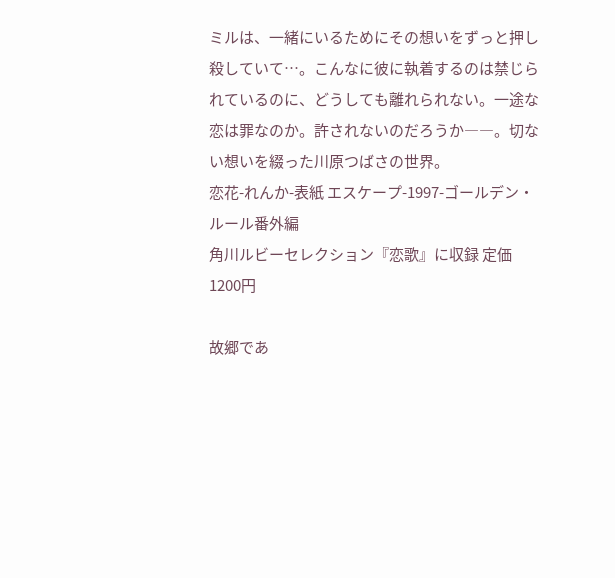ミルは、一緒にいるためにその想いをずっと押し殺していて…。こんなに彼に執着するのは禁じられているのに、どうしても離れられない。一途な恋は罪なのか。許されないのだろうか――。切ない想いを綴った川原つばさの世界。
恋花-れんか-表紙 エスケープ-1997-ゴールデン・ルール番外編
角川ルビーセレクション『恋歌』に収録 定価1200円

故郷であ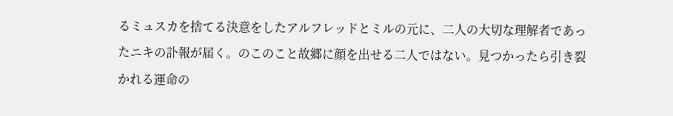るミュスカを捨てる決意をしたアルフレッドとミルの元に、二人の大切な理解者であったニキの訃報が届く。のこのこと故郷に顔を出せる二人ではない。見つかったら引き裂かれる運命の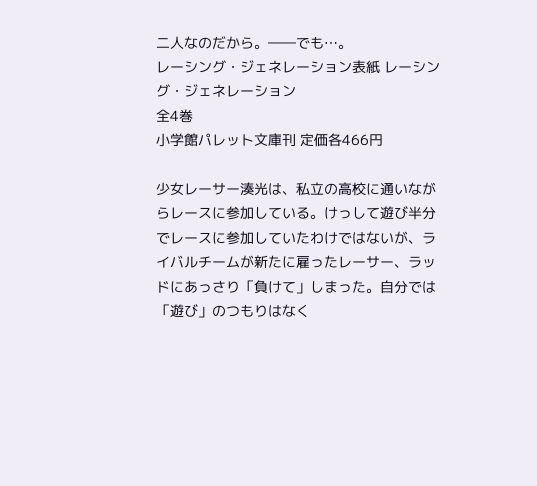二人なのだから。――でも…。
レーシング・ジェネレーション表紙 レーシング・ジェネレーション
全4巻
小学館パレット文庫刊 定価各466円

少女レーサー湊光は、私立の高校に通いながらレースに参加している。けっして遊び半分でレースに参加していたわけではないが、ライバルチームが新たに雇ったレーサー、ラッドにあっさり「負けて」しまった。自分では「遊び」のつもりはなく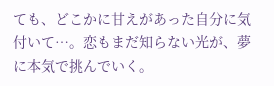ても、どこかに甘えがあった自分に気付いて…。恋もまだ知らない光が、夢に本気で挑んでいく。